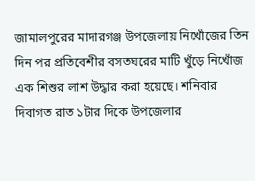জামালপুরের মাদারগঞ্জ উপজেলায় নিখোঁজের তিন দিন পর প্রতিবেশীর বসতঘরের মাটি খুঁড়ে নিখোঁজ এক শিশুর লাশ উদ্ধার করা হয়েছে। শনিবার দিবাগত রাত ১টার দিকে উপজেলার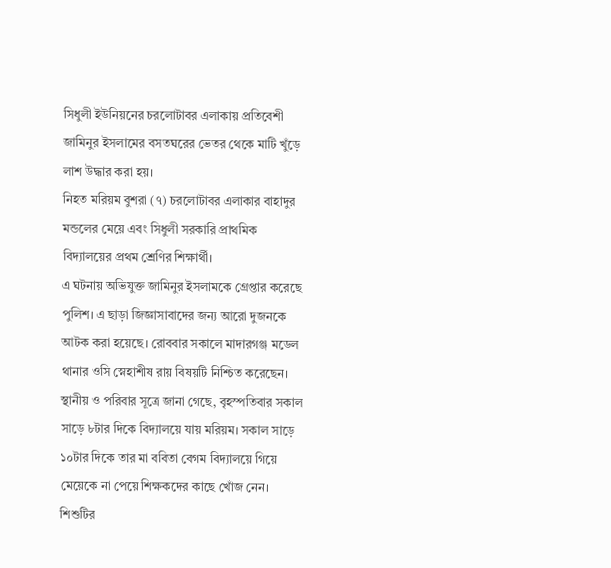সিধুলী ইউনিয়নের চরলোটাবর এলাকায় প্রতিবেশী জামিনুর ইসলামের বসতঘরের ভেতর থেকে মাটি খুঁড়ে লাশ উদ্ধার করা হয়।
নিহত মরিয়ম বুশরা (৭) চরলোটাবর এলাকার বাহাদুর মন্ডলের মেয়ে এবং সিধুলী সরকারি প্রাথমিক বিদ্যালয়ের প্রথম শ্রেণির শিক্ষার্থী।
এ ঘটনায় অভিযুক্ত জামিনুর ইসলামকে গ্রেপ্তার করেছে পুলিশ। এ ছাড়া জিজ্ঞাসাবাদের জন্য আরো দুজনকে আটক করা হয়েছে। রোববার সকালে মাদারগঞ্জ মডেল থানার ওসি স্নেহাশীষ রায় বিষয়টি নিশ্চিত করেছেন।
স্থানীয় ও পরিবার সূত্রে জানা গেছে, বৃহস্পতিবার সকাল সাড়ে ৮টার দিকে বিদ্যালয়ে যায় মরিয়ম। সকাল সাড়ে ১০টার দিকে তার মা ববিতা বেগম বিদ্যালয়ে গিয়ে মেয়েকে না পেয়ে শিক্ষকদের কাছে খোঁজ নেন। শিশুটির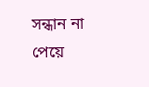সন্ধান না পেয়ে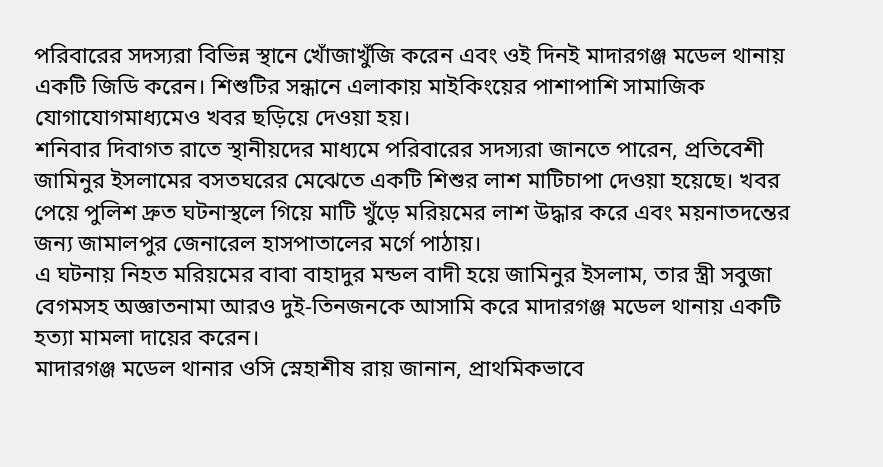পরিবারের সদস্যরা বিভিন্ন স্থানে খোঁজাখুঁজি করেন এবং ওই দিনই মাদারগঞ্জ মডেল থানায় একটি জিডি করেন। শিশুটির সন্ধানে এলাকায় মাইকিংয়ের পাশাপাশি সামাজিক যোগাযোগমাধ্যমেও খবর ছড়িয়ে দেওয়া হয়।
শনিবার দিবাগত রাতে স্থানীয়দের মাধ্যমে পরিবারের সদস্যরা জানতে পারেন, প্রতিবেশী জামিনুর ইসলামের বসতঘরের মেঝেতে একটি শিশুর লাশ মাটিচাপা দেওয়া হয়েছে। খবর পেয়ে পুলিশ দ্রুত ঘটনাস্থলে গিয়ে মাটি খুঁড়ে মরিয়মের লাশ উদ্ধার করে এবং ময়নাতদন্তের জন্য জামালপুর জেনারেল হাসপাতালের মর্গে পাঠায়।
এ ঘটনায় নিহত মরিয়মের বাবা বাহাদুর মন্ডল বাদী হয়ে জামিনুর ইসলাম, তার স্ত্রী সবুজা বেগমসহ অজ্ঞাতনামা আরও দুই-তিনজনকে আসামি করে মাদারগঞ্জ মডেল থানায় একটি হত্যা মামলা দায়ের করেন।
মাদারগঞ্জ মডেল থানার ওসি স্নেহাশীষ রায় জানান, প্রাথমিকভাবে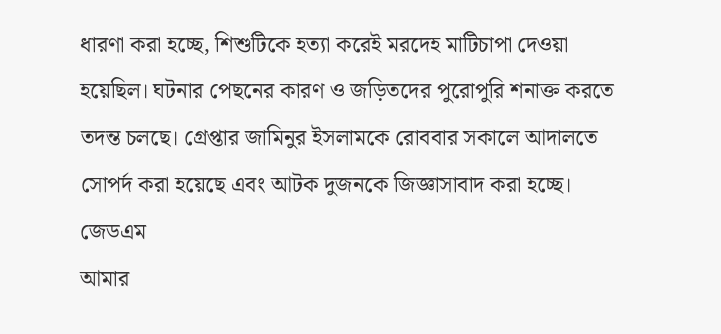ধারণা করা হচ্ছে, শিশুটিকে হত্যা করেই মরদেহ মাটিচাপা দেওয়া হয়েছিল। ঘটনার পেছনের কারণ ও জড়িতদের পুরোপুরি শনাক্ত করতে তদন্ত চলছে। গ্রেপ্তার জামিনুর ইসলামকে রোববার সকালে আদালতে সোপর্দ করা হয়েছে এবং আটক দুজনকে জিজ্ঞাসাবাদ করা হচ্ছে।
জেডএম
আমার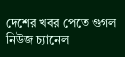দেশের খবর পেতে গুগল নিউজ চ্যানেল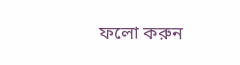ফলো করুন